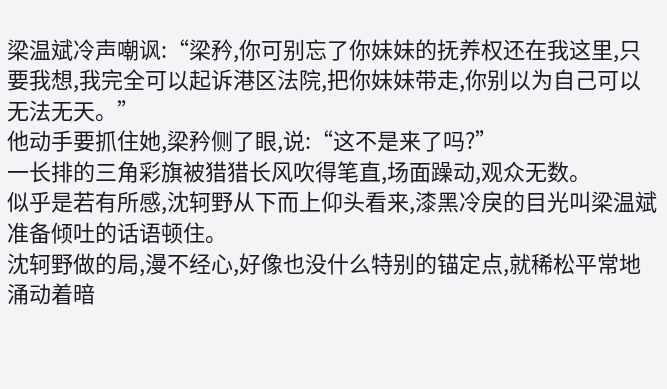梁温斌冷声嘲讽:“梁矜,你可别忘了你妹妹的抚养权还在我这里,只要我想,我完全可以起诉港区法院,把你妹妹带走,你别以为自己可以无法无天。”
他动手要抓住她,梁矜侧了眼,说:“这不是来了吗?”
一长排的三角彩旗被猎猎长风吹得笔直,场面躁动,观众无数。
似乎是若有所感,沈轲野从下而上仰头看来,漆黑冷戾的目光叫梁温斌准备倾吐的话语顿住。
沈轲野做的局,漫不经心,好像也没什么特别的锚定点,就稀松平常地涌动着暗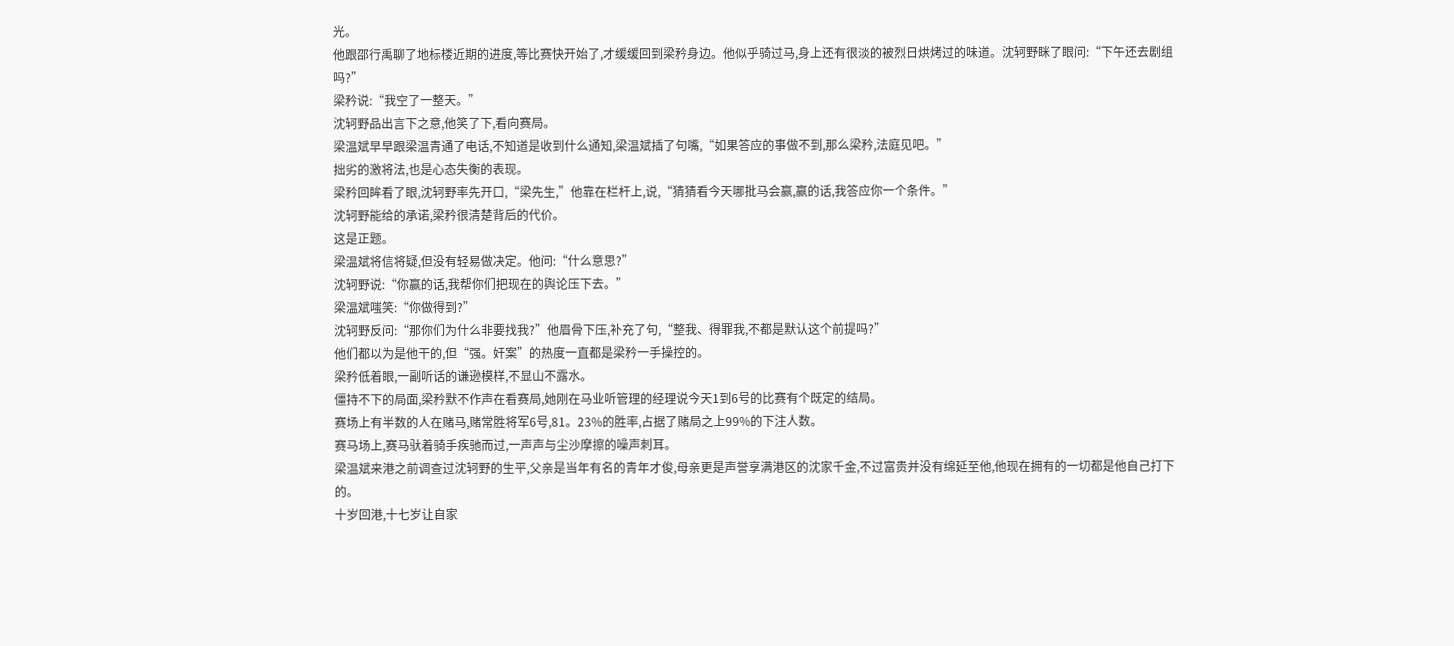光。
他跟邵行禹聊了地标楼近期的进度,等比赛快开始了,才缓缓回到梁矜身边。他似乎骑过马,身上还有很淡的被烈日烘烤过的味道。沈轲野眯了眼问:“下午还去剧组吗?”
梁矜说:“我空了一整天。”
沈轲野品出言下之意,他笑了下,看向赛局。
梁温斌早早跟梁温青通了电话,不知道是收到什么通知,梁温斌插了句嘴,“如果答应的事做不到,那么梁矜,法庭见吧。”
拙劣的激将法,也是心态失衡的表现。
梁矜回眸看了眼,沈轲野率先开口,“梁先生,”他靠在栏杆上,说,“猜猜看今天哪批马会赢,赢的话,我答应你一个条件。”
沈轲野能给的承诺,梁矜很清楚背后的代价。
这是正题。
梁温斌将信将疑,但没有轻易做决定。他问:“什么意思?”
沈轲野说:“你赢的话,我帮你们把现在的舆论压下去。”
梁温斌嗤笑:“你做得到?”
沈轲野反问:“那你们为什么非要找我?”他眉骨下压,补充了句,“整我、得罪我,不都是默认这个前提吗?”
他们都以为是他干的,但“强。奸案”的热度一直都是梁矜一手操控的。
梁矜低着眼,一副听话的谦逊模样,不显山不露水。
僵持不下的局面,梁矜默不作声在看赛局,她刚在马业听管理的经理说今天1到6号的比赛有个既定的结局。
赛场上有半数的人在赌马,赌常胜将军6号,81。23%的胜率,占据了赌局之上99%的下注人数。
赛马场上,赛马驮着骑手疾驰而过,一声声与尘沙摩擦的噪声刺耳。
梁温斌来港之前调查过沈轲野的生平,父亲是当年有名的青年才俊,母亲更是声誉享满港区的沈家千金,不过富贵并没有绵延至他,他现在拥有的一切都是他自己打下的。
十岁回港,十七岁让自家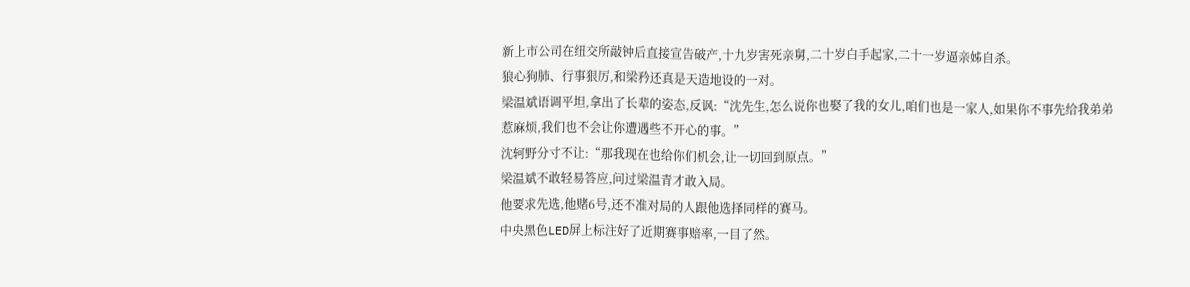新上市公司在纽交所敲钟后直接宣告破产,十九岁害死亲舅,二十岁白手起家,二十一岁逼亲姊自杀。
狼心狗肺、行事狠厉,和梁矜还真是天造地设的一对。
梁温斌语调平坦,拿出了长辈的姿态,反讽:“沈先生,怎么说你也娶了我的女儿,咱们也是一家人,如果你不事先给我弟弟惹麻烦,我们也不会让你遭遇些不开心的事。”
沈轲野分寸不让:“那我现在也给你们机会,让一切回到原点。”
梁温斌不敢轻易答应,问过梁温青才敢入局。
他要求先选,他赌6号,还不准对局的人跟他选择同样的赛马。
中央黑色LED屏上标注好了近期赛事赔率,一目了然。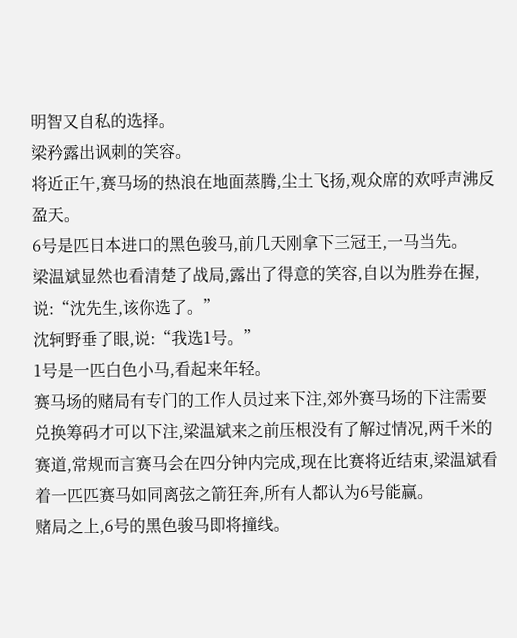明智又自私的选择。
梁矜露出讽刺的笑容。
将近正午,赛马场的热浪在地面蒸腾,尘土飞扬,观众席的欢呼声沸反盈天。
6号是匹日本进口的黑色骏马,前几天刚拿下三冠王,一马当先。
梁温斌显然也看清楚了战局,露出了得意的笑容,自以为胜券在握,说:“沈先生,该你选了。”
沈轲野垂了眼,说:“我选1号。”
1号是一匹白色小马,看起来年轻。
赛马场的赌局有专门的工作人员过来下注,郊外赛马场的下注需要兑换筹码才可以下注,梁温斌来之前压根没有了解过情况,两千米的赛道,常规而言赛马会在四分钟内完成,现在比赛将近结束,梁温斌看着一匹匹赛马如同离弦之箭狂奔,所有人都认为6号能赢。
赌局之上,6号的黑色骏马即将撞线。